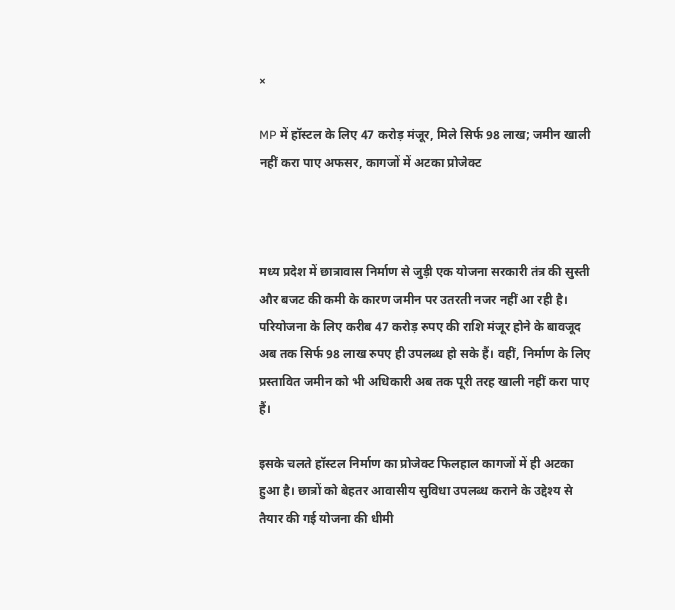×

MP में हॉस्टल के लिए 47 करोड़ मंजूर, मिले सिर्फ 98 लाख; जमीन खाली नहीं करा पाए अफसर, कागजों में अटका प्रोजेक्ट



मध्य प्रदेश में छात्रावास निर्माण से जुड़ी एक योजना सरकारी तंत्र की सुस्ती और बजट की कमी के कारण जमीन पर उतरती नजर नहीं आ रही है। परियोजना के लिए करीब 47 करोड़ रुपए की राशि मंजूर होने के बावजूद अब तक सिर्फ 98 लाख रुपए ही उपलब्ध हो सके हैं। वहीं, निर्माण के लिए प्रस्तावित जमीन को भी अधिकारी अब तक पूरी तरह खाली नहीं करा पाए हैं।

इसके चलते हॉस्टल निर्माण का प्रोजेक्ट फिलहाल कागजों में ही अटका हुआ है। छात्रों को बेहतर आवासीय सुविधा उपलब्ध कराने के उद्देश्य से तैयार की गई योजना की धीमी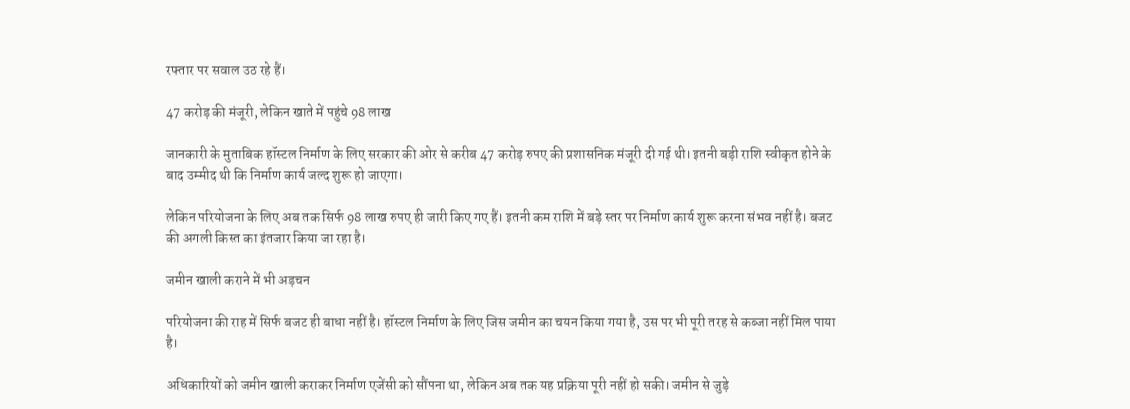रफ्तार पर सवाल उठ रहे हैं।

47 करोड़ की मंजूरी, लेकिन खाते में पहुंचे 98 लाख

जानकारी के मुताबिक हॉस्टल निर्माण के लिए सरकार की ओर से करीब 47 करोड़ रुपए की प्रशासनिक मंजूरी दी गई थी। इतनी बड़ी राशि स्वीकृत होने के बाद उम्मीद थी कि निर्माण कार्य जल्द शुरू हो जाएगा।

लेकिन परियोजना के लिए अब तक सिर्फ 98 लाख रुपए ही जारी किए गए हैं। इतनी कम राशि में बड़े स्तर पर निर्माण कार्य शुरू करना संभव नहीं है। बजट की अगली किस्त का इंतजार किया जा रहा है।

जमीन खाली कराने में भी अड़चन

परियोजना की राह में सिर्फ बजट ही बाधा नहीं है। हॉस्टल निर्माण के लिए जिस जमीन का चयन किया गया है, उस पर भी पूरी तरह से कब्जा नहीं मिल पाया है।

अधिकारियों को जमीन खाली कराकर निर्माण एजेंसी को सौंपना था, लेकिन अब तक यह प्रक्रिया पूरी नहीं हो सकी। जमीन से जुड़े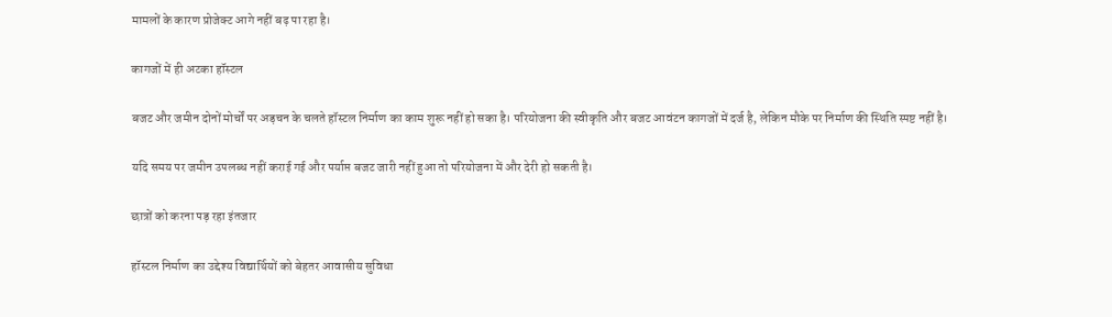मामलों के कारण प्रोजेक्ट आगे नहीं बढ़ पा रहा है।

कागजों में ही अटका हॉस्टल

बजट और जमीन दोनों मोर्चों पर अड़चन के चलते हॉस्टल निर्माण का काम शुरू नहीं हो सका है। परियोजना की स्वीकृति और बजट आवंटन कागजों में दर्ज है, लेकिन मौके पर निर्माण की स्थिति स्पष्ट नहीं है।

यदि समय पर जमीन उपलब्ध नहीं कराई गई और पर्याप्त बजट जारी नहीं हुआ तो परियोजना में और देरी हो सकती है।

छात्रों को करना पड़ रहा इंतजार

हॉस्टल निर्माण का उद्देश्य विद्यार्थियों को बेहतर आवासीय सुविधा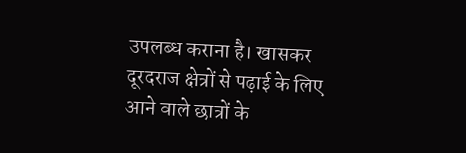उपलब्ध कराना है। खासकर दूरदराज क्षेत्रों से पढ़ाई के लिए आने वाले छात्रों के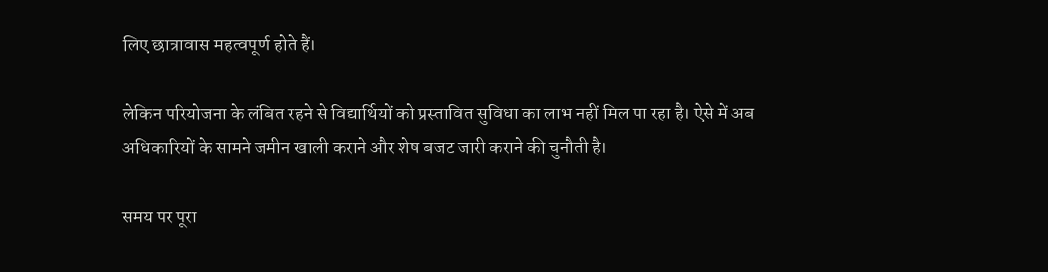लिए छात्रावास महत्वपूर्ण होते हैं।

लेकिन परियोजना के लंबित रहने से विद्यार्थियों को प्रस्तावित सुविधा का लाभ नहीं मिल पा रहा है। ऐसे में अब अधिकारियों के सामने जमीन खाली कराने और शेष बजट जारी कराने की चुनौती है।

समय पर पूरा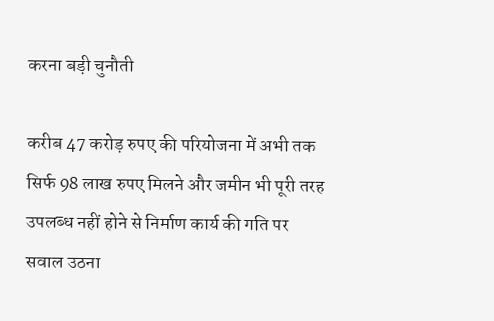करना बड़ी चुनौती

करीब 47 करोड़ रुपए की परियोजना में अभी तक सिर्फ 98 लाख रुपए मिलने और जमीन भी पूरी तरह उपलब्ध नहीं होने से निर्माण कार्य की गति पर सवाल उठना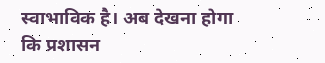स्वाभाविक है। अब देखना होगा कि प्रशासन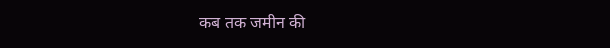कब तक जमीन की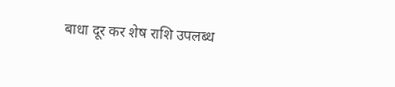बाधा दूर कर शेष राशि उपलब्ध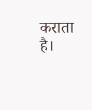कराता है।